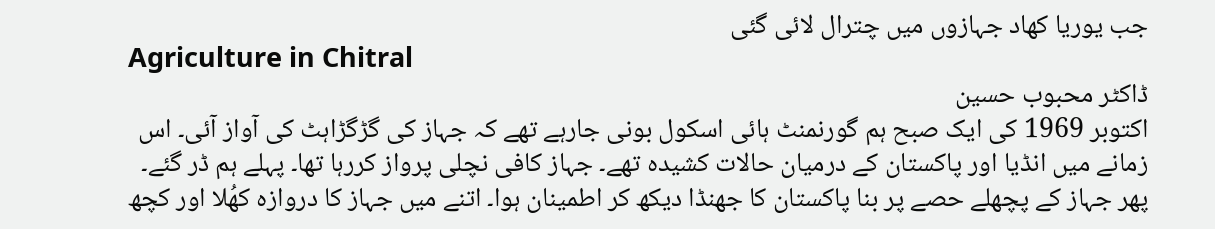جب یوریا کھاد جہازوں میں چترال لائی گئی
Agriculture in Chitral
ڈاکٹر محبوب حسین
اکتوبر 1969 کی ایک صبح ہم گورنمنٹ ہائی اسکول بونی جارہے تھے کہ جہاز کی گڑگڑاہٹ کی آواز آئی۔ اس زمانے میں انڈیا اور پاکستان کے درمیان حالات کشیدہ تھے۔ جہاز کافی نچلی پرواز کررہا تھا۔ پہلے ہم ڈر گئے۔ پھر جہاز کے پچھلے حصے پر بنا پاکستان کا جھنڈا دیکھ کر اطمینان ہوا۔ اتنے میں جہاز کا دروازہ کھُلا اور کچھ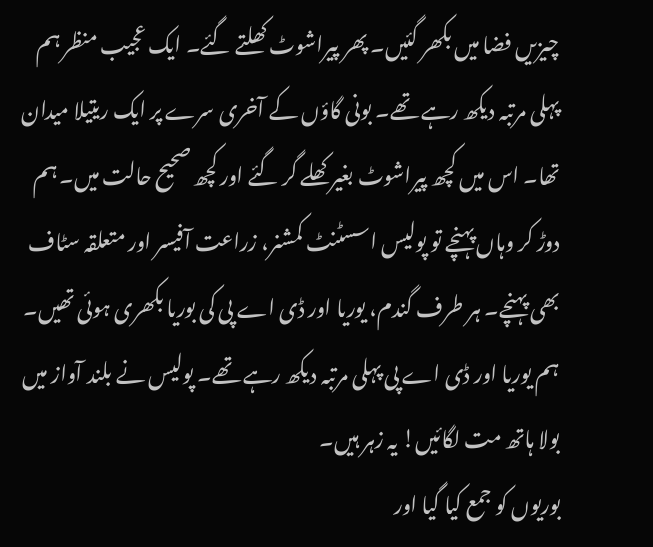چیزیں فضا میں بکھر گئیں۔ پھر پیراشوٹ کھلتے گئے۔ ایک عجیب منظر ہم پہلی مرتبہ دیکھ رہے تھے۔ بونی گاؤں کے آخری سرے پر ایک ریتیلا میدان تھا۔ اس میں کچھ پیراشوٹ بغیر کھلے گر گئے اور کچھ صحیح حالت میں۔ ہم دوڑ کر وہاں پہنچے تو پولیس اسسٹنٹ کمشنر، زراعت آفیسر اور متعلقہ سٹاف بھی پہنچے۔ ہر طرف گندم، یوریا اور ڈی اے پی کی بوریا بکھری ہوئی تھیں۔ ہم یوریا اور ڈی اے پی پہلی مرتبہ دیکھ رہے تھے۔ پولیس نے بلند آواز میں بولا ہاتھ مت لگائیں! یہ زہر ہیں۔
بوریوں کو جمع کیا گیا اور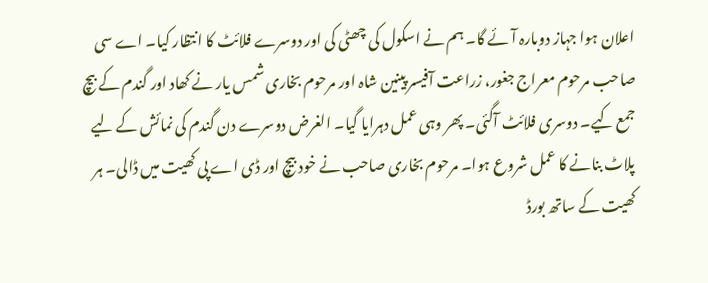اعلان ہوا جہاز دوبارہ آئے گا۔ ہم نے اسکول کی چھٹی کی اور دوسرے فلائٹ کا انتظار کیا۔ اے سی صاحب مرحوم معراج جغور، زراعت آفیسر پینین شاہ اور مرحوم بخاری شمس یار نے کھاد اور گندم کے بیچ جمع کیے۔ دوسری فلائٹ آگئی۔ پھر وہی عمل دہرایا گیا۔ الغرض دوسرے دن گندم کی نمائش کے لیے پلاٹ بنانے کا عمل شروع ہوا۔ مرحوم بخاری صاحب نے خود بیچ اور ڈی اے پی کھیت میں ڈالی۔ ہر کھیت کے ساتھ بورڈ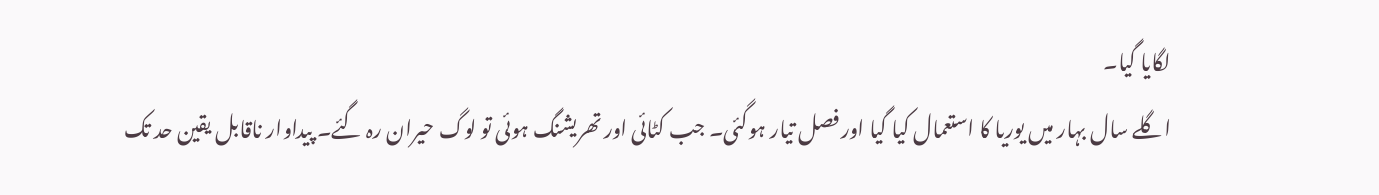لگایا گیا۔
اگلے سال بہار میں یوریا کا استعمال کیا گیا اور فصل تیار ہوگئی۔ جب کٹائی اور تھریشنگ ہوئی تو لوگ حیران رہ گئے۔ پیداوار ناقابل یقین حد تک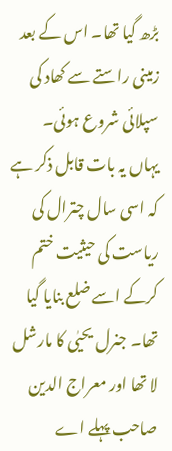بڑھ گیا تھا۔ اس کے بعد زمینی راستے سے کھاد کی سپلائی شروع ہوئی۔
یہاں یہ بات قابل ذکر ہے کہ اسی سال چترال کی ریاست کی حیثیت ختم کرکے اسے ضلع بنایا گیا تھا۔ جنرل یحیٰی کا مارشل لا تھا اور معراج الدین صاحب پہلے اے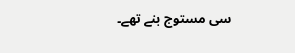سی مستوج بنے تھے۔